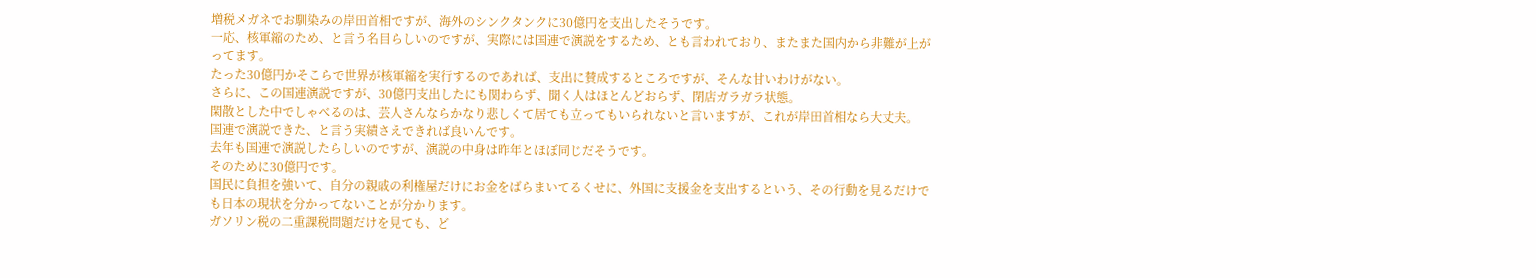増税メガネでお馴染みの岸田首相ですが、海外のシンクタンクに30億円を支出したそうです。
一応、核軍縮のため、と言う名目らしいのですが、実際には国連で演説をするため、とも言われており、またまた国内から非難が上がってます。
たった30億円かそこらで世界が核軍縮を実行するのであれば、支出に賛成するところですが、そんな甘いわけがない。
さらに、この国連演説ですが、30億円支出したにも関わらず、聞く人はほとんどおらず、閉店ガラガラ状態。
閑散とした中でしゃべるのは、芸人さんならかなり悲しくて居ても立ってもいられないと言いますが、これが岸田首相なら大丈夫。
国連で演説できた、と言う実績さえできれば良いんです。
去年も国連で演説したらしいのですが、演説の中身は昨年とほぼ同じだそうです。
そのために30億円です。
国民に負担を強いて、自分の親戚の利権屋だけにお金をばらまいてるくせに、外国に支援金を支出するという、その行動を見るだけでも日本の現状を分かってないことが分かります。
ガソリン税の二重課税問題だけを見ても、ど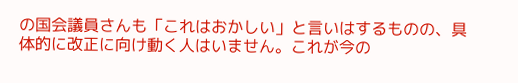の国会議員さんも「これはおかしい」と言いはするものの、具体的に改正に向け動く人はいません。これが今の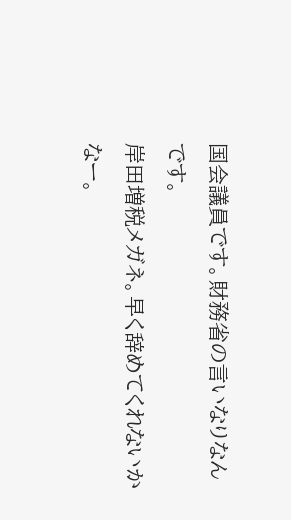国会議員です。財務省の言いなりなんです。
岸田増税メガネ。早く辞めてくれないかなー。